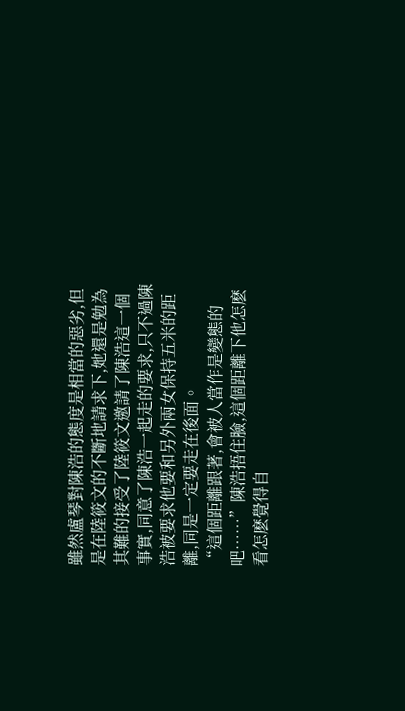雖然盧琴對陳浩的態度是相當的惡劣,但是在陸筱文的不斷地請求下,她還是勉為其難的接受了陸筱文邀請了陳浩這一個事實,同意了陳浩一起走的要求,只不過陳浩被要求他要和另外兩女保持五米的距離,同是一定要走在後面。
“這個距離跟著,會被人當作是變態的吧……”陳浩捂住臉,這個距離下他怎麽看怎麽覺得自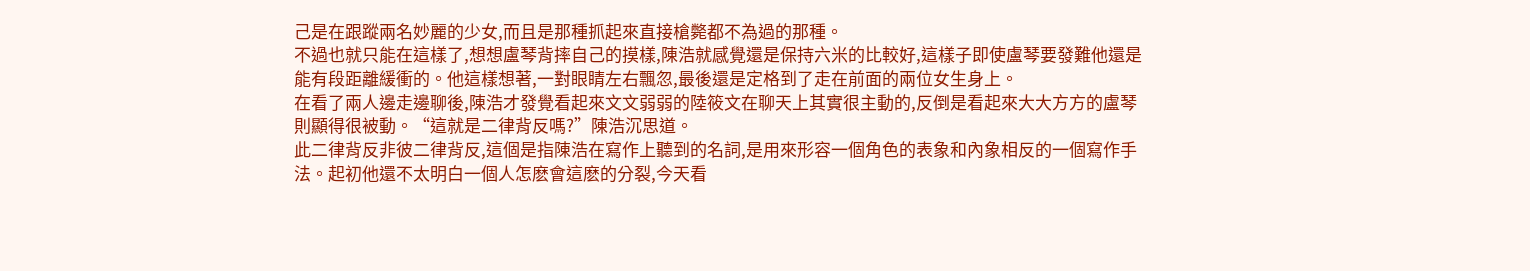己是在跟蹤兩名妙麗的少女,而且是那種抓起來直接槍斃都不為過的那種。
不過也就只能在這樣了,想想盧琴背摔自己的摸樣,陳浩就感覺還是保持六米的比較好,這樣子即使盧琴要發難他還是能有段距離緩衝的。他這樣想著,一對眼睛左右飄忽,最後還是定格到了走在前面的兩位女生身上。
在看了兩人邊走邊聊後,陳浩才發覺看起來文文弱弱的陸筱文在聊天上其實很主動的,反倒是看起來大大方方的盧琴則顯得很被動。“這就是二律背反嗎?”陳浩沉思道。
此二律背反非彼二律背反,這個是指陳浩在寫作上聽到的名詞,是用來形容一個角色的表象和內象相反的一個寫作手法。起初他還不太明白一個人怎麽會這麽的分裂,今天看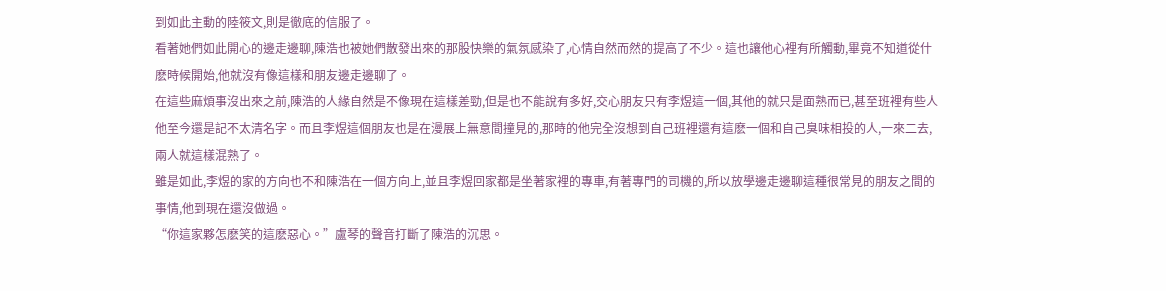到如此主動的陸筱文,則是徹底的信服了。
看著她們如此開心的邊走邊聊,陳浩也被她們散發出來的那股快樂的氣氛感染了,心情自然而然的提高了不少。這也讓他心裡有所觸動,畢竟不知道從什麽時候開始,他就沒有像這樣和朋友邊走邊聊了。
在這些麻煩事沒出來之前,陳浩的人緣自然是不像現在這樣差勁,但是也不能說有多好,交心朋友只有李煜這一個,其他的就只是面熟而已,甚至班裡有些人他至今還是記不太清名字。而且李煜這個朋友也是在漫展上無意間撞見的,那時的他完全沒想到自己班裡還有這麽一個和自己臭味相投的人,一來二去,兩人就這樣混熟了。
雖是如此,李煜的家的方向也不和陳浩在一個方向上,並且李煜回家都是坐著家裡的專車,有著專門的司機的,所以放學邊走邊聊這種很常見的朋友之間的事情,他到現在還沒做過。
“你這家夥怎麽笑的這麽惡心。”盧琴的聲音打斷了陳浩的沉思。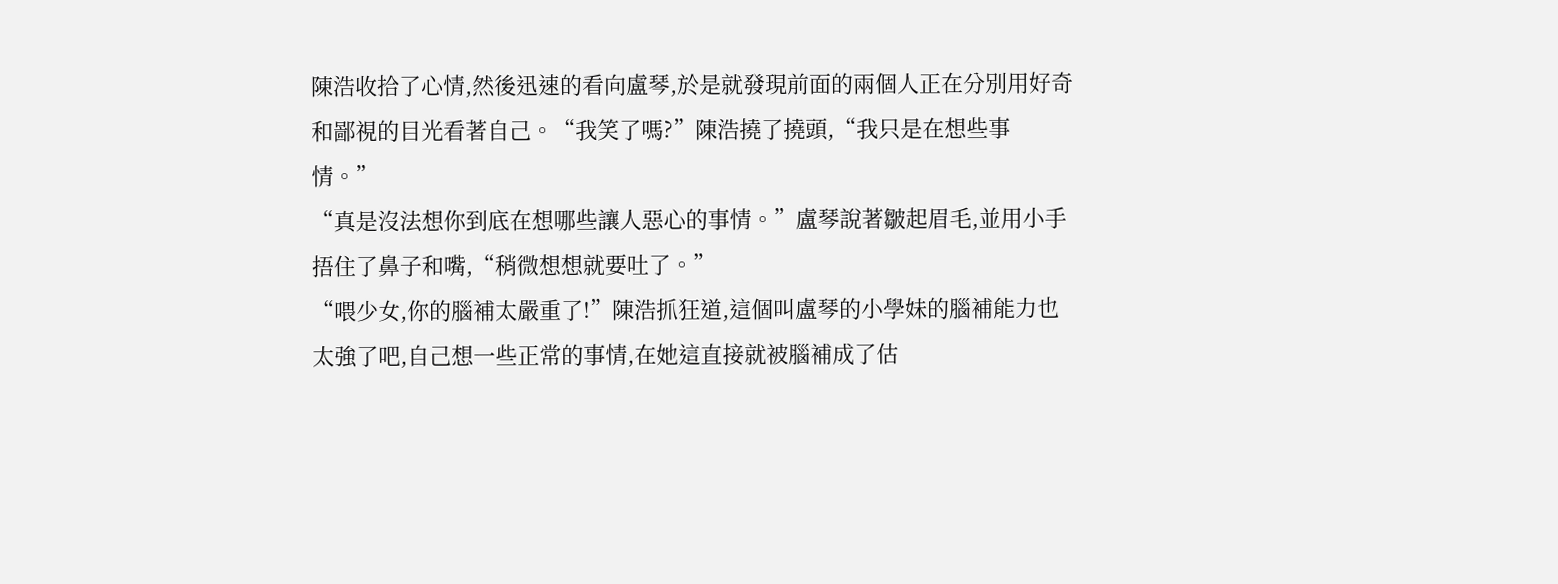陳浩收拾了心情,然後迅速的看向盧琴,於是就發現前面的兩個人正在分別用好奇和鄙視的目光看著自己。“我笑了嗎?”陳浩撓了撓頭,“我只是在想些事情。”
“真是沒法想你到底在想哪些讓人惡心的事情。”盧琴說著皺起眉毛,並用小手捂住了鼻子和嘴,“稍微想想就要吐了。”
“喂少女,你的腦補太嚴重了!”陳浩抓狂道,這個叫盧琴的小學妹的腦補能力也太強了吧,自己想一些正常的事情,在她這直接就被腦補成了估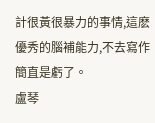計很黃很暴力的事情,這麽優秀的腦補能力,不去寫作簡直是虧了。
盧琴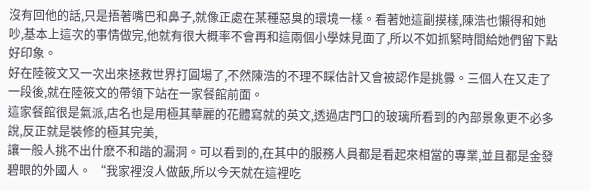沒有回他的話,只是捂著嘴巴和鼻子,就像正處在某種惡臭的環境一樣。看著她這副摸樣,陳浩也懶得和她吵,基本上這次的事情做完,他就有很大概率不會再和這兩個小學妹見面了,所以不如抓緊時間給她們留下點好印象。
好在陸筱文又一次出來拯救世界打圓場了,不然陳浩的不理不睬估計又會被認作是挑釁。三個人在又走了一段後,就在陸筱文的帶領下站在一家餐館前面。
這家餐館很是氣派,店名也是用極其華麗的花體寫就的英文,透過店門口的玻璃所看到的內部景象更不必多說,反正就是裝修的極其完美,
讓一般人挑不出什麽不和諧的漏洞。可以看到的,在其中的服務人員都是看起來相當的專業,並且都是金發碧眼的外國人。 “我家裡沒人做飯,所以今天就在這裡吃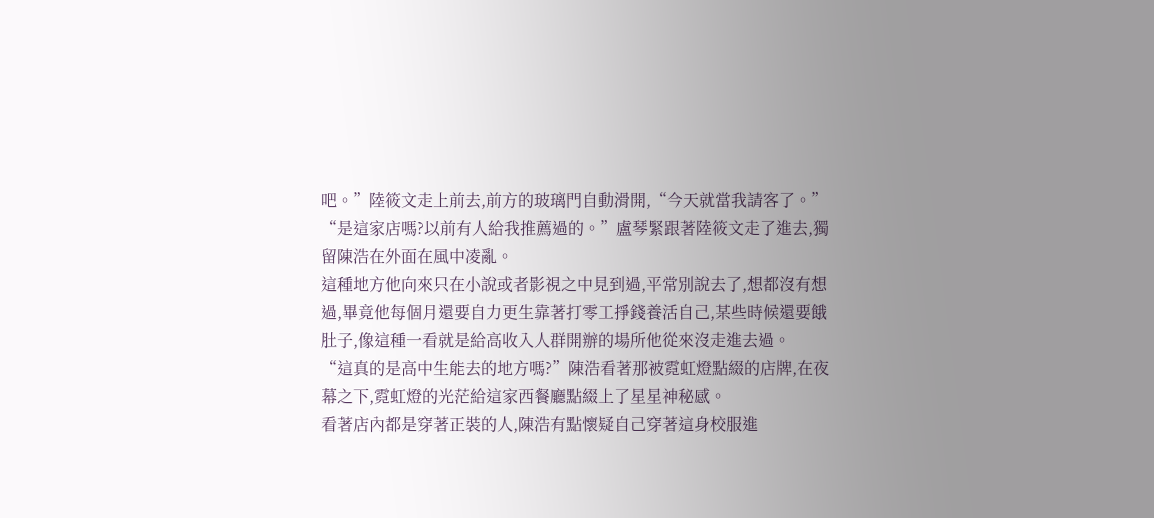吧。”陸筱文走上前去,前方的玻璃門自動滑開,“今天就當我請客了。”
“是這家店嗎?以前有人給我推薦過的。”盧琴緊跟著陸筱文走了進去,獨留陳浩在外面在風中凌亂。
這種地方他向來只在小說或者影視之中見到過,平常別說去了,想都沒有想過,畢竟他每個月還要自力更生靠著打零工掙錢養活自己,某些時候還要餓肚子,像這種一看就是給高收入人群開辦的場所他從來沒走進去過。
“這真的是高中生能去的地方嗎?”陳浩看著那被霓虹燈點綴的店牌,在夜幕之下,霓虹燈的光茫給這家西餐廳點綴上了星星神秘感。
看著店內都是穿著正裝的人,陳浩有點懷疑自己穿著這身校服進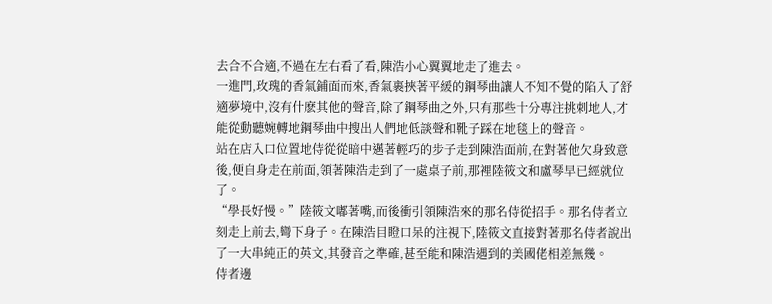去合不合適,不過在左右看了看,陳浩小心翼翼地走了進去。
一進門,玫瑰的香氣鋪面而來,香氣裹挾著平緩的鋼琴曲讓人不知不覺的陷入了舒適夢境中,沒有什麽其他的聲音,除了鋼琴曲之外,只有那些十分專注挑刺地人,才能從動聽婉轉地鋼琴曲中搜出人們地低談聲和靴子踩在地毯上的聲音。
站在店入口位置地侍從從暗中邁著輕巧的步子走到陳浩面前,在對著他欠身致意後,便自身走在前面,領著陳浩走到了一處桌子前,那裡陸筱文和盧琴早已經就位了。
“學長好慢。”陸筱文嘟著嘴,而後衝引領陳浩來的那名侍從招手。那名侍者立刻走上前去,彎下身子。在陳浩目瞪口呆的注視下,陸筱文直接對著那名侍者說出了一大串純正的英文,其發音之準確,甚至能和陳浩遇到的美國佬相差無幾。
侍者邊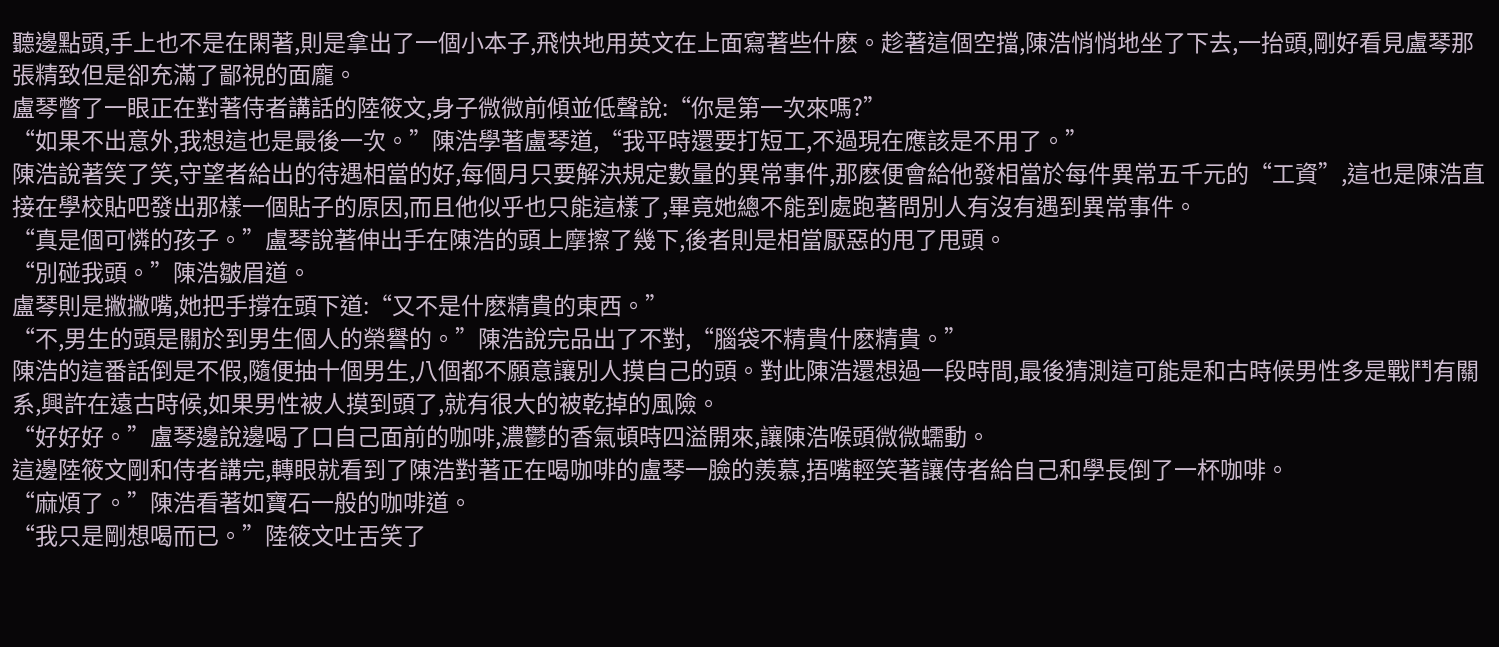聽邊點頭,手上也不是在閑著,則是拿出了一個小本子,飛快地用英文在上面寫著些什麽。趁著這個空擋,陳浩悄悄地坐了下去,一抬頭,剛好看見盧琴那張精致但是卻充滿了鄙視的面龐。
盧琴瞥了一眼正在對著侍者講話的陸筱文,身子微微前傾並低聲說:“你是第一次來嗎?”
“如果不出意外,我想這也是最後一次。”陳浩學著盧琴道,“我平時還要打短工,不過現在應該是不用了。”
陳浩說著笑了笑,守望者給出的待遇相當的好,每個月只要解決規定數量的異常事件,那麽便會給他發相當於每件異常五千元的“工資”,這也是陳浩直接在學校貼吧發出那樣一個貼子的原因,而且他似乎也只能這樣了,畢竟她總不能到處跑著問別人有沒有遇到異常事件。
“真是個可憐的孩子。”盧琴說著伸出手在陳浩的頭上摩擦了幾下,後者則是相當厭惡的甩了甩頭。
“別碰我頭。”陳浩皺眉道。
盧琴則是撇撇嘴,她把手撐在頭下道:“又不是什麽精貴的東西。”
“不,男生的頭是關於到男生個人的榮譽的。”陳浩說完品出了不對,“腦袋不精貴什麽精貴。”
陳浩的這番話倒是不假,隨便抽十個男生,八個都不願意讓別人摸自己的頭。對此陳浩還想過一段時間,最後猜測這可能是和古時候男性多是戰鬥有關系,興許在遠古時候,如果男性被人摸到頭了,就有很大的被乾掉的風險。
“好好好。”盧琴邊說邊喝了口自己面前的咖啡,濃鬱的香氣頓時四溢開來,讓陳浩喉頭微微蠕動。
這邊陸筱文剛和侍者講完,轉眼就看到了陳浩對著正在喝咖啡的盧琴一臉的羨慕,捂嘴輕笑著讓侍者給自己和學長倒了一杯咖啡。
“麻煩了。”陳浩看著如寶石一般的咖啡道。
“我只是剛想喝而已。”陸筱文吐舌笑了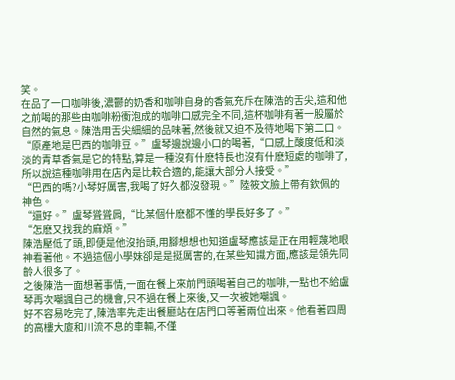笑。
在品了一口咖啡後,濃鬱的奶香和咖啡自身的香氣充斥在陳浩的舌尖,這和他之前喝的那些由咖啡粉衝泡成的咖啡口感完全不同,這杯咖啡有著一股屬於自然的氣息。陳浩用舌尖細細的品味著,然後就又迫不及待地喝下第二口。
“原產地是巴西的咖啡豆。”盧琴邊說邊小口的喝著,“口感上酸度低和淡淡的青草香氣是它的特點,算是一種沒有什麽特長也沒有什麽短處的咖啡了,所以說這種咖啡用在店內是比較合適的,能讓大部分人接受。”
“巴西的嗎?小琴好厲害,我喝了好久都沒發現。”陸筱文臉上帶有欽佩的神色。
“還好。”盧琴聳聳肩,“比某個什麽都不懂的學長好多了。”
“怎麽又找我的麻煩。”
陳浩壓低了頭,即便是他沒抬頭,用腳想想也知道盧琴應該是正在用輕蔑地眼神看著他。不過這個小學妹卻是是挺厲害的,在某些知識方面,應該是領先同齡人很多了。
之後陳浩一面想著事情,一面在餐上來前門頭喝著自己的咖啡,一點也不給盧琴再次嘲諷自己的機會,只不過在餐上來後,又一次被她嘲諷。
好不容易吃完了,陳浩率先走出餐廳站在店門口等著兩位出來。他看著四周的高樓大廈和川流不息的車輛,不僅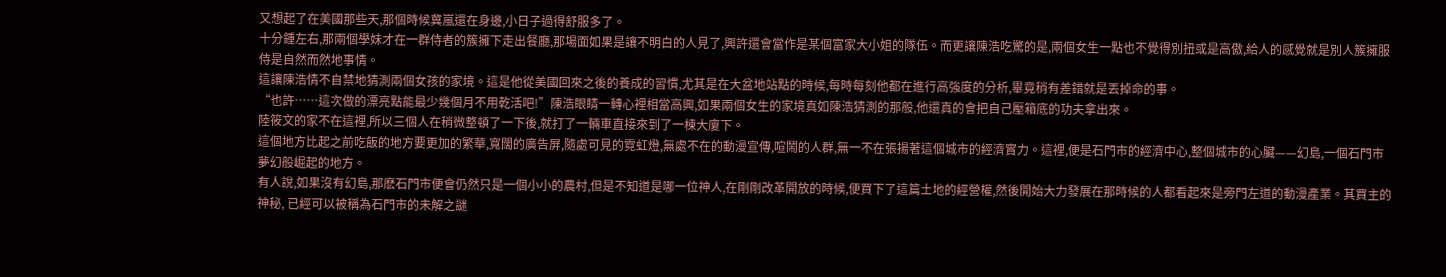又想起了在美國那些天,那個時候冀嵐還在身邊,小日子過得舒服多了。
十分鍾左右,那兩個學妹才在一群侍者的簇擁下走出餐廳,那場面如果是讓不明白的人見了,興許還會當作是某個富家大小姐的隊伍。而更讓陳浩吃驚的是,兩個女生一點也不覺得別扭或是高傲,給人的感覺就是別人簇擁服侍是自然而然地事情。
這讓陳浩情不自禁地猜測兩個女孩的家境。這是他從美國回來之後的養成的習慣,尤其是在大盆地站點的時候,每時每刻他都在進行高強度的分析,畢竟稍有差錯就是丟掉命的事。
“也許……這次做的漂亮點能最少幾個月不用乾活吧!”陳浩眼睛一轉心裡相當高興,如果兩個女生的家境真如陳浩猜測的那般,他還真的會把自己壓箱底的功夫拿出來。
陸筱文的家不在這裡,所以三個人在稍微整頓了一下後,就打了一輛車直接來到了一棟大廈下。
這個地方比起之前吃飯的地方要更加的繁華,寬闊的廣告屏,隨處可見的霓虹燈,無處不在的動漫宣傳,喧鬧的人群,無一不在張揚著這個城市的經濟實力。這裡,便是石門市的經濟中心,整個城市的心臟——幻島,一個石門市夢幻般崛起的地方。
有人說,如果沒有幻島,那麽石門市便會仍然只是一個小小的農村,但是不知道是哪一位神人,在剛剛改革開放的時候,便買下了這篇土地的經營權,然後開始大力發展在那時候的人都看起來是旁門左道的動漫產業。其買主的神秘, 已經可以被稱為石門市的未解之謎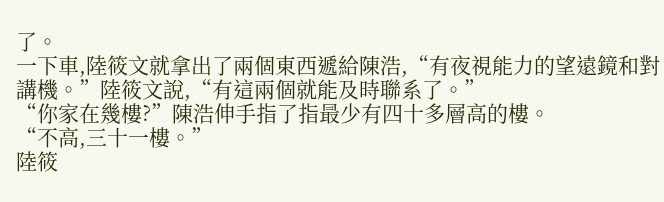了。
一下車,陸筱文就拿出了兩個東西遞給陳浩,“有夜視能力的望遠鏡和對講機。”陸筱文說,“有這兩個就能及時聯系了。”
“你家在幾樓?”陳浩伸手指了指最少有四十多層高的樓。
“不高,三十一樓。”
陸筱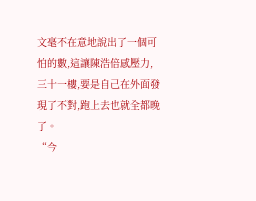文毫不在意地說出了一個可怕的數,這讓陳浩倍感壓力,三十一樓,要是自己在外面發現了不對,跑上去也就全都晚了。
“今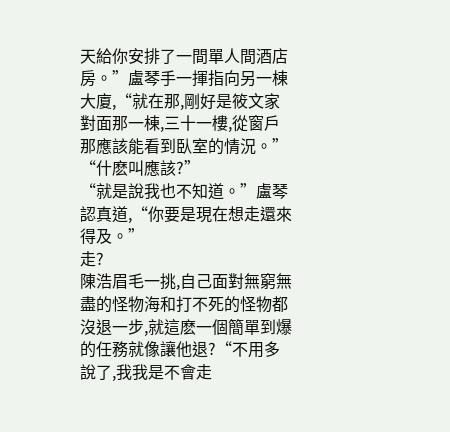天給你安排了一間單人間酒店房。”盧琴手一揮指向另一棟大廈,“就在那,剛好是筱文家對面那一棟,三十一樓,從窗戶那應該能看到臥室的情況。”
“什麽叫應該?”
“就是說我也不知道。”盧琴認真道,“你要是現在想走還來得及。”
走?
陳浩眉毛一挑,自己面對無窮無盡的怪物海和打不死的怪物都沒退一步,就這麽一個簡單到爆的任務就像讓他退?“不用多說了,我我是不會走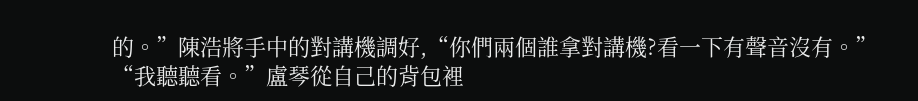的。”陳浩將手中的對講機調好,“你們兩個誰拿對講機?看一下有聲音沒有。”
“我聽聽看。”盧琴從自己的背包裡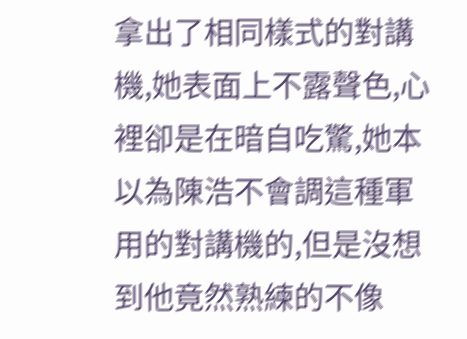拿出了相同樣式的對講機,她表面上不露聲色,心裡卻是在暗自吃驚,她本以為陳浩不會調這種軍用的對講機的,但是沒想到他竟然熟練的不像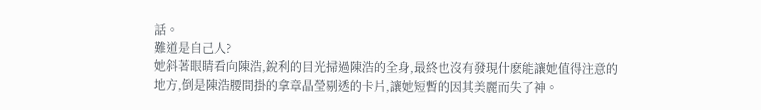話。
難道是自己人?
她斜著眼睛看向陳浩,銳利的目光掃過陳浩的全身,最終也沒有發現什麽能讓她值得注意的地方,倒是陳浩腰間掛的拿章晶瑩剔透的卡片,讓她短暫的因其美麗而失了神。